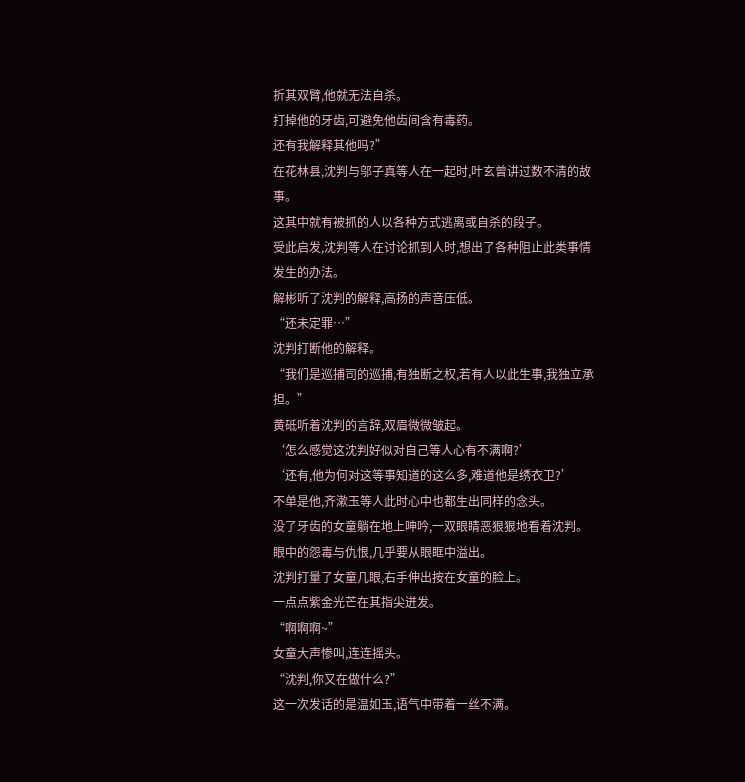折其双臂,他就无法自杀。
打掉他的牙齿,可避免他齿间含有毒药。
还有我解释其他吗?”
在花林县,沈判与邬子真等人在一起时,叶玄曾讲过数不清的故事。
这其中就有被抓的人以各种方式逃离或自杀的段子。
受此启发,沈判等人在讨论抓到人时,想出了各种阻止此类事情发生的办法。
解彬听了沈判的解释,高扬的声音压低。
“还未定罪…”
沈判打断他的解释。
“我们是巡捕司的巡捕,有独断之权,若有人以此生事,我独立承担。”
黄砥听着沈判的言辞,双眉微微皱起。
‘怎么感觉这沈判好似对自己等人心有不满啊?’
‘还有,他为何对这等事知道的这么多,难道他是绣衣卫?’
不单是他,齐漱玉等人此时心中也都生出同样的念头。
没了牙齿的女童躺在地上呻吟,一双眼睛恶狠狠地看着沈判。
眼中的怨毒与仇恨,几乎要从眼眶中溢出。
沈判打量了女童几眼,右手伸出按在女童的脸上。
一点点紫金光芒在其指尖迸发。
“啊啊啊~”
女童大声惨叫,连连摇头。
“沈判,你又在做什么?”
这一次发话的是温如玉,语气中带着一丝不满。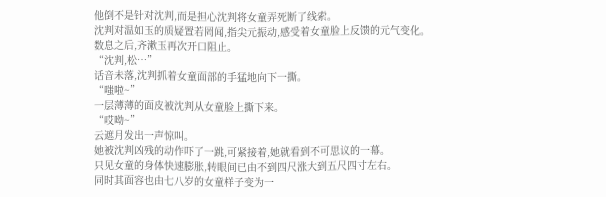他倒不是针对沈判,而是担心沈判将女童弄死断了线索。
沈判对温如玉的质疑置若罔闻,指尖元振动,感受着女童脸上反馈的元气变化。
数息之后,齐漱玉再次开口阻止。
“沈判,松…”
话音未落,沈判抓着女童面部的手猛地向下一撕。
“嗤啦~”
一层薄薄的面皮被沈判从女童脸上撕下来。
“哎呦~”
云遮月发出一声惊叫。
她被沈判凶残的动作吓了一跳,可紧接着,她就看到不可思议的一幕。
只见女童的身体快速膨胀,转眼间已由不到四尺涨大到五尺四寸左右。
同时其面容也由七八岁的女童样子变为一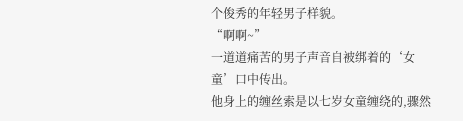个俊秀的年轻男子样貌。
“啊啊~”
一道道痛苦的男子声音自被绑着的‘女童’口中传出。
他身上的缠丝索是以七岁女童缠绕的,骤然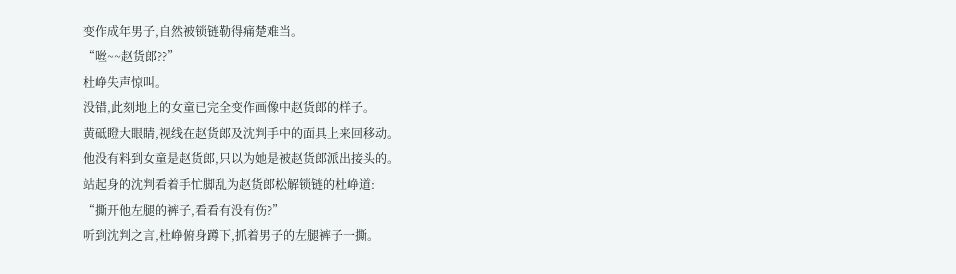变作成年男子,自然被锁链勒得痛楚难当。
“咝~~赵货郎??”
杜峥失声惊叫。
没错,此刻地上的女童已完全变作画像中赵货郎的样子。
黄砥瞪大眼睛,视线在赵货郎及沈判手中的面具上来回移动。
他没有料到女童是赵货郎,只以为她是被赵货郎派出接头的。
站起身的沈判看着手忙脚乱为赵货郎松解锁链的杜峥道:
“撕开他左腿的裤子,看看有没有伤?”
听到沈判之言,杜峥俯身蹲下,抓着男子的左腿裤子一撕。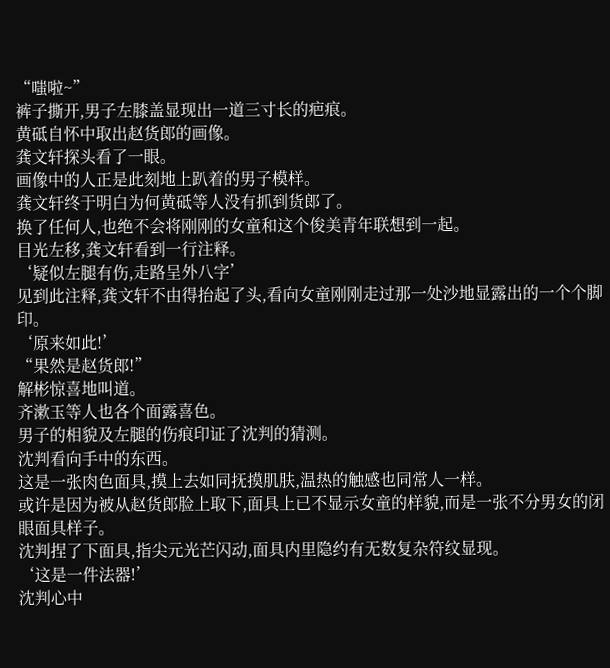“嗤啦~”
裤子撕开,男子左膝盖显现出一道三寸长的疤痕。
黄砥自怀中取出赵货郎的画像。
龚文轩探头看了一眼。
画像中的人正是此刻地上趴着的男子模样。
龚文轩终于明白为何黄砥等人没有抓到货郎了。
换了任何人,也绝不会将刚刚的女童和这个俊美青年联想到一起。
目光左移,龚文轩看到一行注释。
‘疑似左腿有伤,走路呈外八字’
见到此注释,龚文轩不由得抬起了头,看向女童刚刚走过那一处沙地显露出的一个个脚印。
‘原来如此!’
“果然是赵货郎!”
解彬惊喜地叫道。
齐漱玉等人也各个面露喜色。
男子的相貌及左腿的伤痕印证了沈判的猜测。
沈判看向手中的东西。
这是一张肉色面具,摸上去如同抚摸肌肤,温热的触感也同常人一样。
或许是因为被从赵货郎脸上取下,面具上已不显示女童的样貌,而是一张不分男女的闭眼面具样子。
沈判捏了下面具,指尖元光芒闪动,面具内里隐约有无数复杂符纹显现。
‘这是一件法器!’
沈判心中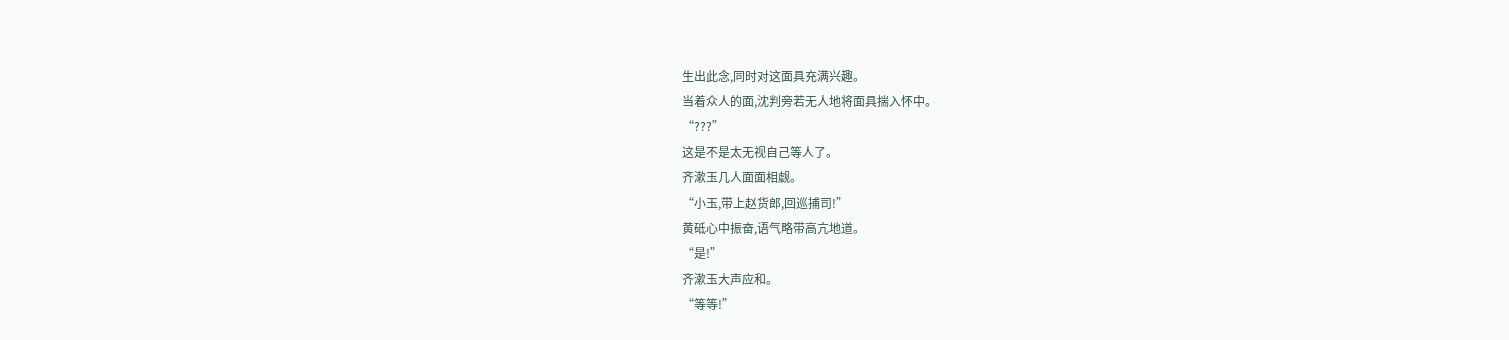生出此念,同时对这面具充满兴趣。
当着众人的面,沈判旁若无人地将面具揣入怀中。
“???”
这是不是太无视自己等人了。
齐漱玉几人面面相觑。
“小玉,带上赵货郎,回巡捕司!”
黄砥心中振奋,语气略带高亢地道。
“是!”
齐漱玉大声应和。
“等等!”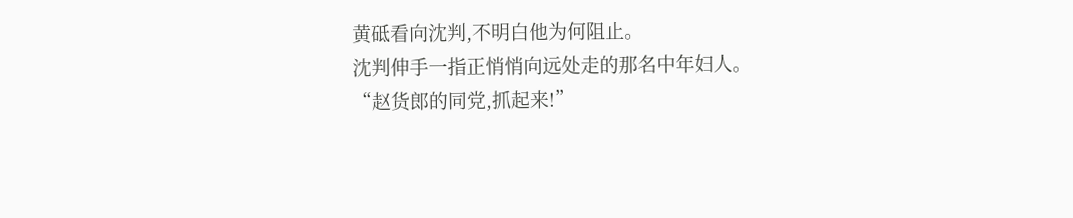黄砥看向沈判,不明白他为何阻止。
沈判伸手一指正悄悄向远处走的那名中年妇人。
“赵货郎的同党,抓起来!”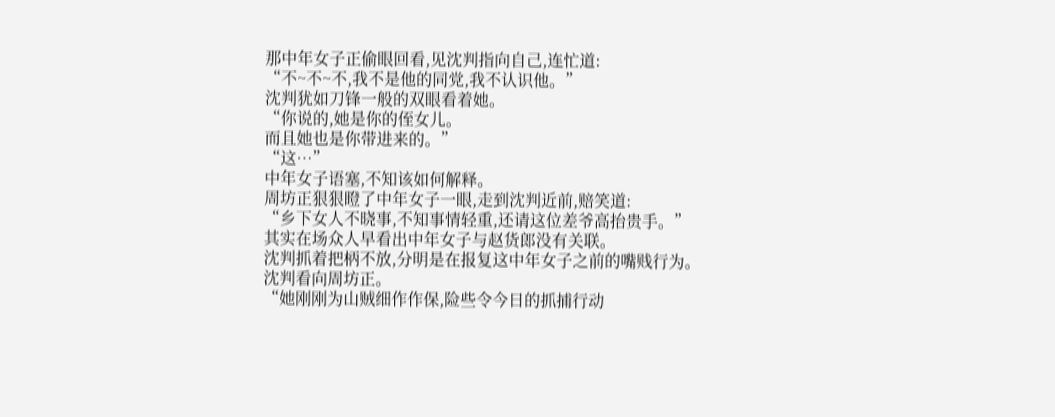那中年女子正偷眼回看,见沈判指向自己,连忙道:
“不~不~不,我不是他的同党,我不认识他。”
沈判犹如刀锋一般的双眼看着她。
“你说的,她是你的侄女儿。
而且她也是你带进来的。”
“这…”
中年女子语塞,不知该如何解释。
周坊正狠狠瞪了中年女子一眼,走到沈判近前,赔笑道:
“乡下女人不晓事,不知事情轻重,还请这位差爷高抬贵手。”
其实在场众人早看出中年女子与赵货郎没有关联。
沈判抓着把柄不放,分明是在报复这中年女子之前的嘴贱行为。
沈判看向周坊正。
“她刚刚为山贼细作作保,险些令今日的抓捕行动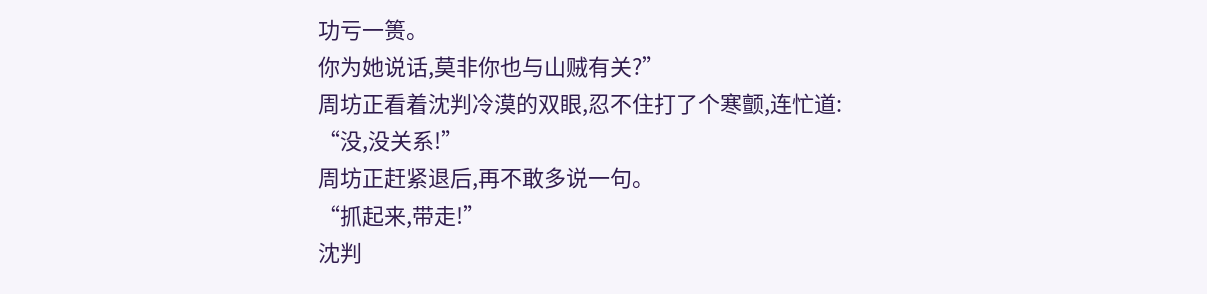功亏一篑。
你为她说话,莫非你也与山贼有关?”
周坊正看着沈判冷漠的双眼,忍不住打了个寒颤,连忙道:
“没,没关系!”
周坊正赶紧退后,再不敢多说一句。
“抓起来,带走!”
沈判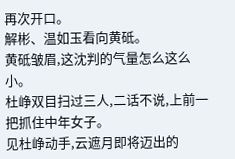再次开口。
解彬、温如玉看向黄砥。
黄砥皱眉,这沈判的气量怎么这么小。
杜峥双目扫过三人,二话不说,上前一把抓住中年女子。
见杜峥动手,云遮月即将迈出的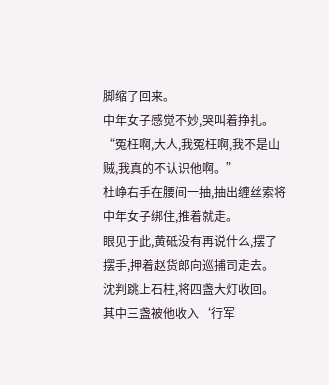脚缩了回来。
中年女子感觉不妙,哭叫着挣扎。
“冤枉啊,大人,我冤枉啊,我不是山贼,我真的不认识他啊。”
杜峥右手在腰间一抽,抽出缠丝索将中年女子绑住,推着就走。
眼见于此,黄砥没有再说什么,摆了摆手,押着赵货郎向巡捕司走去。
沈判跳上石柱,将四盏大灯收回。
其中三盏被他收入‘行军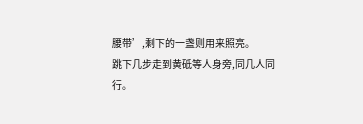腰带’,剩下的一盏则用来照亮。
跳下几步走到黄砥等人身旁,同几人同行。